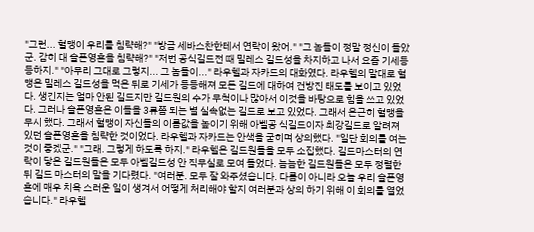"그런... 혈맹이 우리를 침략해?" "방금 세바스찬한테서 연락이 왔어." "그 놈들이 정말 정신이 돌았군. 감히 대 슬픈영혼을 침략해?" "저번 공식길드전 때 밀레스 길드성을 차지하고 나서 요즘 기세등등하지." "아무리 그대로 그렇지... 그 놈들이..." 라우헬과 자카드의 대화였다. 라우헬의 말대로 혈맹은 밀레스 길드성을 먹은 뒤로 기세가 등등해져 모든 길드에 대하여 건방진 태도를 보이고 있었다. 생긴지는 얼마 안된 길드지만 길드원의 수가 무척이나 많아서 이것을 바탕으로 힘을 쓰고 있었다. 그러나 슬픈영혼은 이들을 3류쯤 되는 별 실속없는 길드로 보고 있었다. 그래서 은근히 혈맹을 무시 했다. 그래서 혈맹이 자신들의 이름값을 높이기 위해 아벨공 식길드이자 최강길드로 알려져 있던 슬픈영혼을 침략한 것이었다. 라우헬과 자카드는 안색을 굳히며 상의했다. "일단 회의를 여는 것이 좋겠군." "그래. 그렇게 하도록 하지." 라우헬은 길드원들을 모두 소집했다. 길드마스터의 연락이 닿은 길드원들은 모두 아벨길드성 안 직무실로 모여 들었다. 늠늠한 길드원들은 모두 정렬한 뒤 길드 마스터의 말을 기다렸다. "여러분. 모두 잘 와주셨습니다. 다름이 아니라 오늘 우리 슬픈영혼에 매우 치욕 스러운 일이 생겨서 어떻게 처리해야 할지 여러분과 상의 하기 위해 이 회의를 열었습니다." 라우헬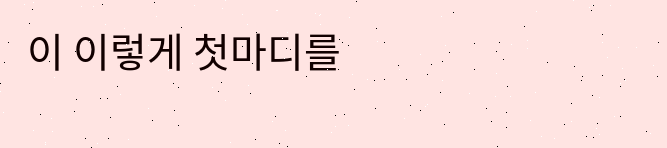이 이렇게 첫마디를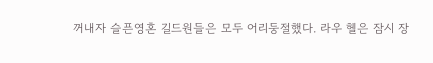꺼내자 슬픈영혼 길드원들은 모두 어리둥절했다. 라우 헬은 잠시 장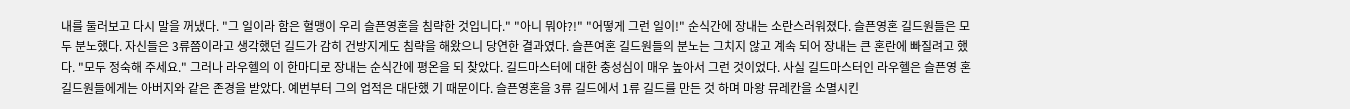내를 둘러보고 다시 말을 꺼냈다. "그 일이라 함은 혈맹이 우리 슬픈영혼을 침략한 것입니다." "아니 뭐야?!" "어떻게 그런 일이!" 순식간에 장내는 소란스러워졌다. 슬픈영혼 길드원들은 모두 분노했다. 자신들은 3류쯤이라고 생각했던 길드가 감히 건방지게도 침략을 해왔으니 당연한 결과였다. 슬픈여혼 길드원들의 분노는 그치지 않고 계속 되어 장내는 큰 혼란에 빠질려고 했다. "모두 정숙해 주세요." 그러나 라우헬의 이 한마디로 장내는 순식간에 평온을 되 찾았다. 길드마스터에 대한 충성심이 매우 높아서 그런 것이었다. 사실 길드마스터인 라우헬은 슬픈영 혼 길드원들에게는 아버지와 같은 존경을 받았다. 예번부터 그의 업적은 대단했 기 때문이다. 슬픈영혼을 3류 길드에서 1류 길드를 만든 것 하며 마왕 뮤레칸을 소멸시킨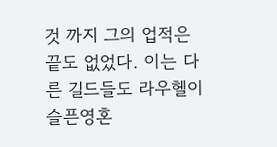것 까지 그의 업적은 끝도 없었다. 이는 다른 길드들도 라우헬이 슬픈영혼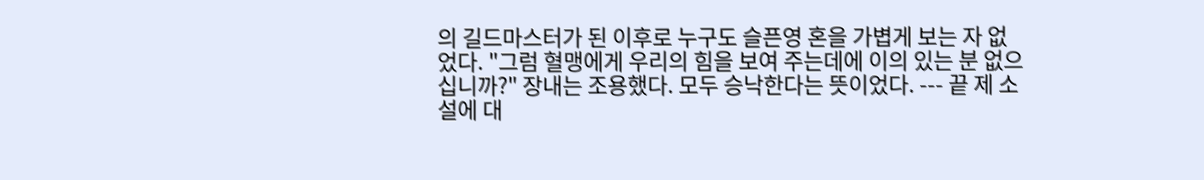의 길드마스터가 된 이후로 누구도 슬픈영 혼을 가볍게 보는 자 없었다. "그럼 혈맹에게 우리의 힘을 보여 주는데에 이의 있는 분 없으십니까?" 장내는 조용했다. 모두 승낙한다는 뜻이었다. --- 끝 제 소설에 대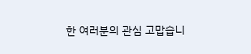한 여러분의 관심 고맙습니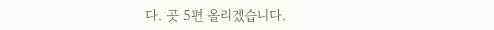다. 곳 5편 올리겠습니다.